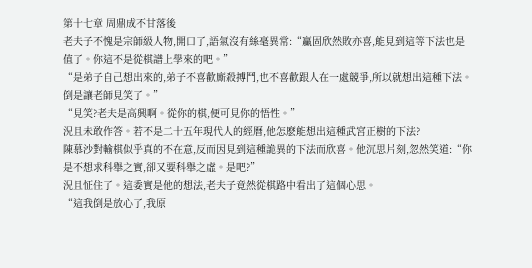第十七章 周鼎成不甘落後
老夫子不愧是宗師級人物,開口了,語氣沒有絲毫異常:“贏固欣然敗亦喜,能見到這等下法也是值了。你這不是從棋譜上學來的吧。”
“是弟子自己想出來的,弟子不喜歡廝殺搏鬥,也不喜歡跟人在一處競爭,所以就想出這種下法。倒是讓老師見笑了。”
“見笑?老夫是高興啊。從你的棋,便可見你的悟性。”
況且未敢作答。若不是二十五年現代人的經曆,他怎麽能想出這種武宮正樹的下法?
陳慕沙對輸棋似乎真的不在意,反而因見到這種詭異的下法而欣喜。他沉思片刻,忽然笑道:“你是不想求科舉之實,卻又要科舉之虛。是吧?”
況且怔住了。這委實是他的想法,老夫子竟然從棋路中看出了這個心思。
“這我倒是放心了,我原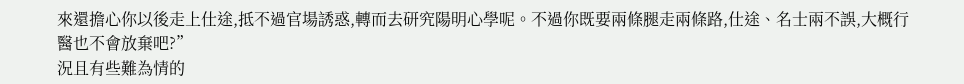來還擔心你以後走上仕途,抵不過官場誘惑,轉而去研究陽明心學呢。不過你既要兩條腿走兩條路,仕途、名士兩不誤,大概行醫也不會放棄吧?”
況且有些難為情的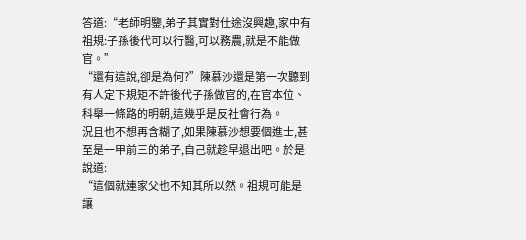答道:“老師明鑒,弟子其實對仕途沒興趣,家中有祖規:子孫後代可以行醫,可以務農,就是不能做官。”
“還有這說,卻是為何?”陳慕沙還是第一次聽到有人定下規矩不許後代子孫做官的,在官本位、科舉一條路的明朝,這幾乎是反社會行為。
況且也不想再含糊了,如果陳慕沙想要個進士,甚至是一甲前三的弟子,自己就趁早退出吧。於是說道:
“這個就連家父也不知其所以然。祖規可能是讓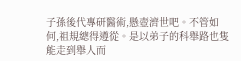子孫後代專研醫術,懸壺濟世吧。不管如何,祖規總得遵從。是以弟子的科舉路也隻能走到舉人而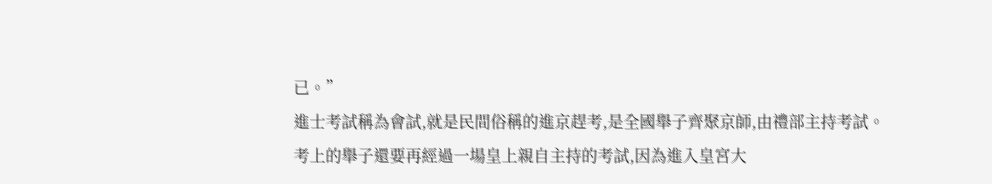已。”
進士考試稱為會試,就是民間俗稱的進京趕考,是全國舉子齊聚京師,由禮部主持考試。
考上的舉子還要再經過一場皇上親自主持的考試,因為進入皇宮大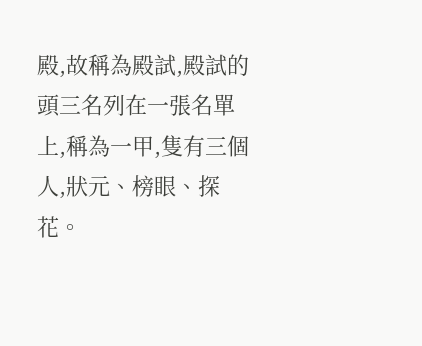殿,故稱為殿試,殿試的頭三名列在一張名單上,稱為一甲,隻有三個人,狀元、榜眼、探花。